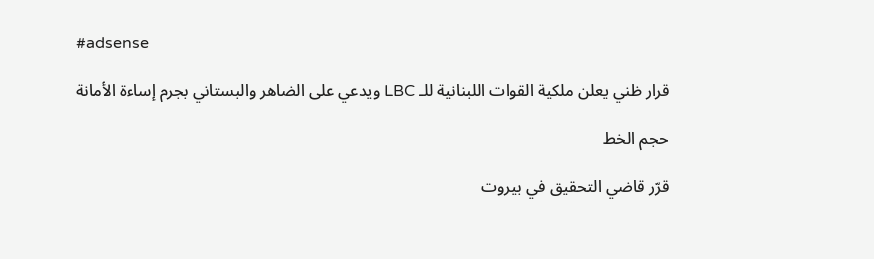#adsense

قرار ظني يعلن ملكية القوات اللبنانية للـ LBC ويدعي على الضاهر والبستاني بجرم إساءة الأمانة

حجم الخط

قرّر قاضي التحقيق في بيروت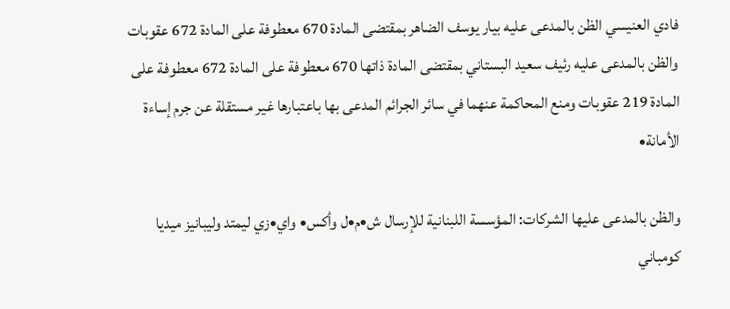فادي العنيسي الظن بالمدعى عليه بيار يوسف الضاهر بمقتضى المادة 670 معطوفة على المادة 672 عقوبات والظن بالمدعى عليه رئيف سعيد البستاني بمقتضى المادة ذاتها 670 معطوفة على المادة 672 معطوفة على المادة 219 عقوبات ومنع المحاكمة عنهما في سائر الجرائم المدعى بها باعتبارها غير مستقلة عن جرم إساءة الأمانة•

والظن بالمدعى عليها الشركات: المؤسسة اللبنانية للإرسال ش•م•ل وأكس• واي•زي ليمتد وليبانيز ميديا كومباني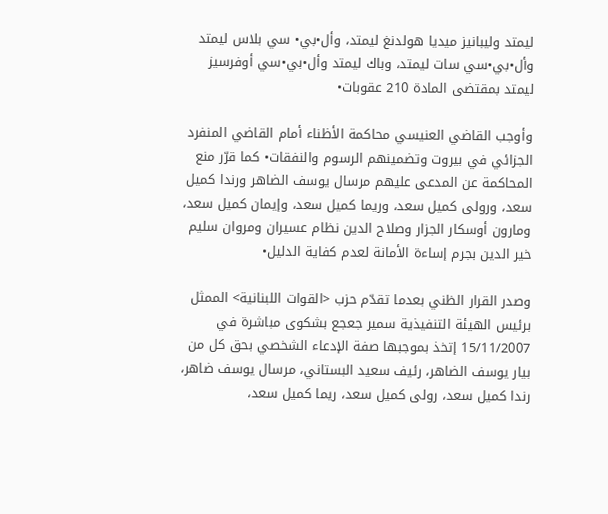ليمتد وليبانيز ميديا هولدنغ ليمتد، وأل•بي• سي بلاس ليمتد وأل•بي•سي سات ليمتد، وباك ليمتد وأل•بي•سي أوفرسيز ليمتد بمقتضى المادة 210 عقوبات•

وأوجب القاضي العنيسي محاكمة الأظناء أمام القاضي المنفرد الجزائي في بيروت وتضمينهم الرسوم والنفقات• كما قرّر منع المحاكمة عن المدعى عليهم مرسال يوسف الضاهر ورندا كميل سعد، ورولى كميل سعد، وريما كميل سعد، وإيمان كميل سعد، ومارون أوسكار الجزار وصلاح الدين نظام عسيران ومروان سليم خير الدين بجرم إساءة الأمانة لعدم كفاية الدليل•

وصدر القرار الظني بعدما تقدّم حزب <القوات اللبنانية> الممثل برئيس الهيئة التنفيذية سمير جعجع بشكوى مباشرة في 15/11/2007 إتخذ بموجبها صفة الإدعاء الشخصي بحق كل من بيار يوسف الضاهر، رئيف سعيد البستاني، مرسال يوسف ضاهر، رندا كميل سعد، رولى كميل سعد، ريما كميل سعد،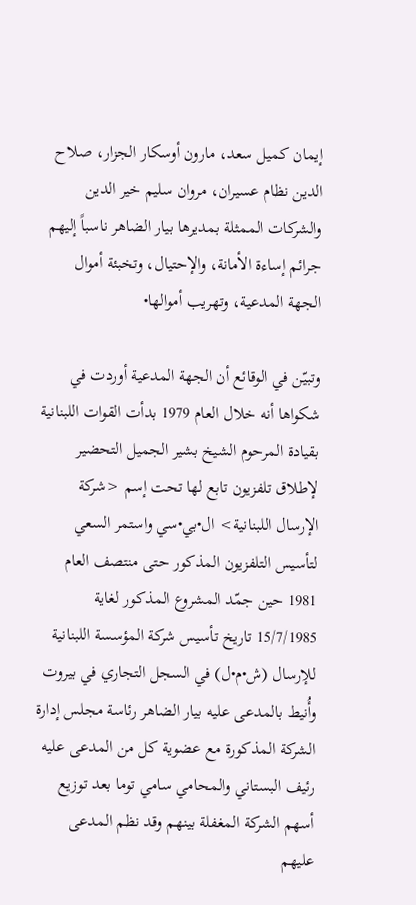إيمان كميل سعد، مارون أوسكار الجزار، صلاح الدين نظام عسيران، مروان سليم خير الدين والشركات الممثلة بمديرها بيار الضاهر ناسباً إليهم جرائم إساءة الأمانة، والإحتيال، وتخبئة أموال الجهة المدعية، وتهريب أموالها•

وتبيّن في الوقائع أن الجهة المدعية أوردت في شكواها أنه خلال العام 1979 بدأت القوات اللبنانية بقيادة المرحوم الشيخ بشير الجميل التحضير لإطلاق تلفزيون تابع لها تحت إسم <شركة الإرسال اللبنانية> ال•بي•سي واستمر السعي لتأسيس التلفزيون المذكور حتى منتصف العام 1981 حين جمّد المشروع المذكور لغاية 15/7/1985 تاريخ تأسيس شركة المؤسسة اللبنانية للإرسال (ش•م•ل) في السجل التجاري في بيروت وأُنيط بالمدعى عليه بيار الضاهر رئاسة مجلس إدارة الشركة المذكورة مع عضوية كل من المدعى عليه رئيف البستاني والمحامي سامي توما بعد توزيع أسهم الشركة المغفلة بينهم وقد نظم المدعى عليهم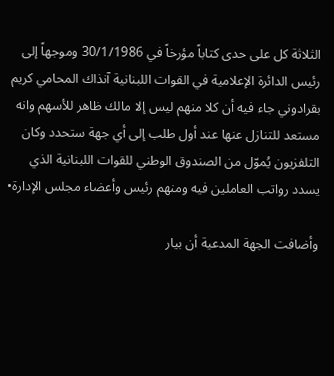الثلاثة كل على حدى كتاباً مؤرخاً في 30/1/1986 وموجهاً إلى رئيس الدائرة الإعلامية في القوات اللبنانية آنذاك المحامي كريم بقرادوني جاء فيه أن كلا منهم ليس إلا مالك ظاهر للأسهم وانه مستعد للتنازل عنها عند أول طلب إلى أي جهة ستحدد وكان التلفزيون يُموّل من الصندوق الوطني للقوات اللبنانية الذي يسدد رواتب العاملين فيه ومنهم رئيس وأعضاء مجلس الإدارة•

وأضافت الجهة المدعية أن بيار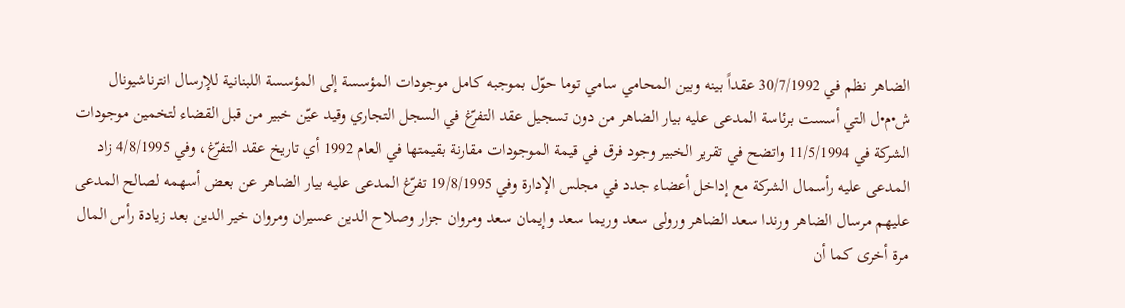الضاهر نظم في 30/7/1992 عقداً بينه وبين المحامي سامي توما حوّل بموجبه كامل موجودات المؤسسة إلى المؤسسة اللبنانية للإرسال انترناشيونال ش•م•ل التي أسست برئاسة المدعى عليه بيار الضاهر من دون تسجيل عقد التفرّغ في السجل التجاري وقيد عيّن خبير من قبل القضاء لتخمين موجودات الشركة في 11/5/1994 واتضح في تقرير الخبير وجود فرق في قيمة الموجودات مقارنة بقيمتها في العام 1992 أي تاريخ عقد التفرّغ، وفي 4/8/1995 زاد المدعى عليه رأسمال الشركة مع إداخل أعضاء جدد في مجلس الإدارة وفي 19/8/1995 تفرّغ المدعى عليه بيار الضاهر عن بعض أسهمه لصالح المدعى عليهم مرسال الضاهر ورندا سعد الضاهر ورولى سعد وريما سعد وإيمان سعد ومروان جزار وصلاح الدين عسيران ومروان خير الدين بعد زيادة رأس المال مرة أخرى كما أن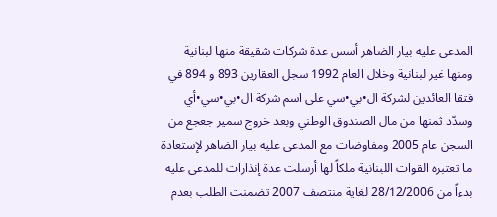المدعى عليه بيار الضاهر أسس عدة شركات شقيقة منها لبنانية ومنها غير لبنانية وخلال العام 1992 سجل العقارين 893 و 894 في فتقا العائدين لشركة ال•بي•سي على اسم شركة ال•بي•سي•أي وسدّد ثمنها من مال الصندوق الوطني وبعد خروج سمير جعجع من السجن عام 2005 ومفاوضات مع المدعى عليه بيار الضاهر لإستعادة ما تعتبره القوات اللبنانية ملكاً لها أرسلت عدة إنذارات للمدعى عليه بدءاً من 28/12/2006 لغاية منتصف 2007 تضمنت الطلب بعدم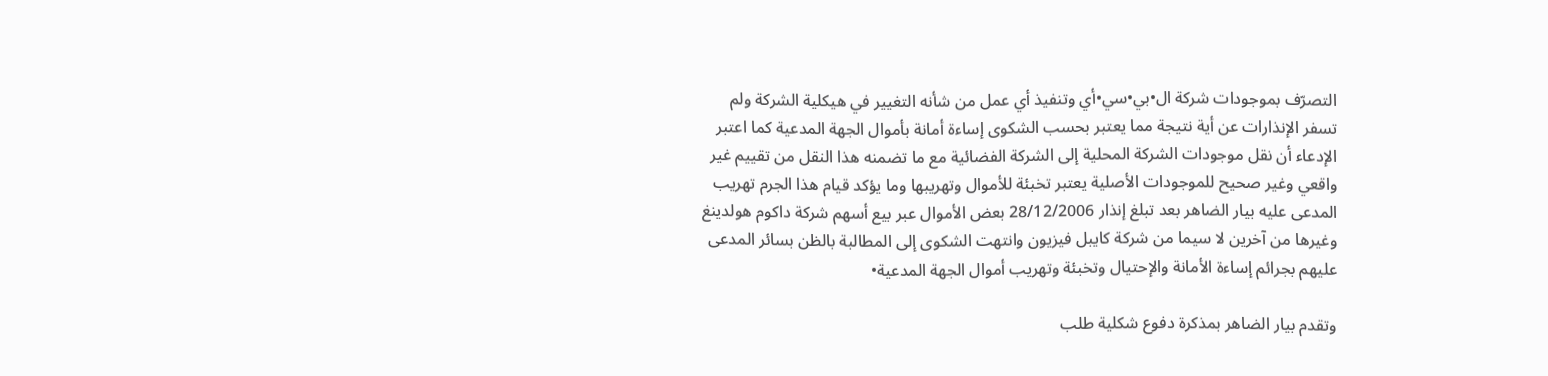التصرّف بموجودات شركة ال•بي•سي•أي وتنفيذ أي عمل من شأنه التغيير في هيكلية الشركة ولم تسفر الإنذارات عن أية نتيجة مما يعتبر بحسب الشكوى إساءة أمانة بأموال الجهة المدعية كما اعتبر الإدعاء أن نقل موجودات الشركة المحلية إلى الشركة الفضائية مع ما تضمنه هذا النقل من تقييم غير واقعي وغير صحيح للموجودات الأصلية يعتبر تخبئة للأموال وتهريبها وما يؤكد قيام هذا الجرم تهريب المدعى عليه بيار الضاهر بعد تبلغ إنذار 28/12/2006 بعض الأموال عبر بيع أسهم شركة داكوم هولدينغ وغيرها من آخرين لا سيما من شركة كايبل فيزيون وانتهت الشكوى إلى المطالبة بالظن بسائر المدعى عليهم بجرائم إساءة الأمانة والإحتيال وتخبئة وتهريب أموال الجهة المدعية•

وتقدم بيار الضاهر بمذكرة دفوع شكلية طلب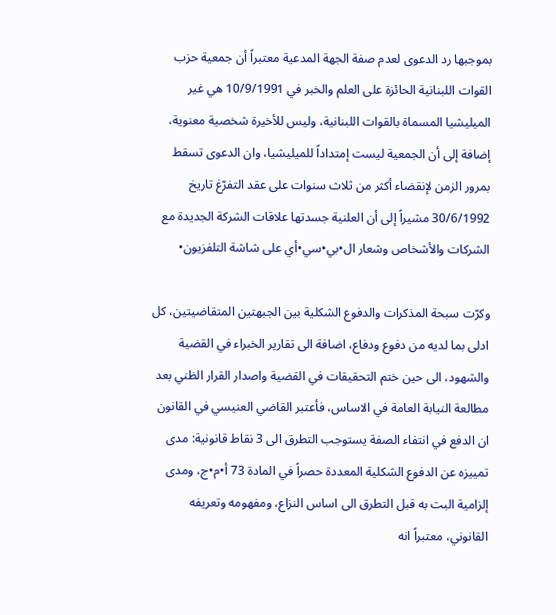بموجبها رد الدعوى لعدم صفة الجهة المدعية معتبراً أن جمعية حزب القوات اللبنانية الحائزة على العلم والخبر في 10/9/1991 هي غير الميليشيا المسماة بالقوات اللبنانية، وليس للأخيرة شخصية معنوية، إضافة إلى أن الجمعية ليست إمتداداً للميليشيا، وان الدعوى تسقط بمرور الزمن لإنقضاء أكثر من ثلاث سنوات على عقد التفرّغ تاريخ 30/6/1992 مشيراً إلى أن العلنية جسدتها علاقات الشركة الجديدة مع الشركات والأشخاص وشعار ال•بي•سي•أي على شاشة التلفزيون•

وكرّت سبحة المذكرات والدفوع الشكلية بين الجبهتين المتقاضيتين، كل ادلى بما لديه من دفوع ودفاع، اضافة الى تقارير الخبراء في القضية والشهود، الى حين ختم التحقيقات في القضية واصدار القرار الظني بعد مطالعة النيابة العامة في الاساس، فأعتبر القاضي العنيسي في القانون ان الدفع في انتفاء الصفة يستوجب التطرق الى 3 نقاط قانونية: مدى تمييزه عن الدفوع الشكلية المعددة حصراً في المادة 73 أ•م•ج، ومدى إلزامية البت به قبل التطرق الى اساس النزاع، ومفهومه وتعريفه القانوني، معتبراً انه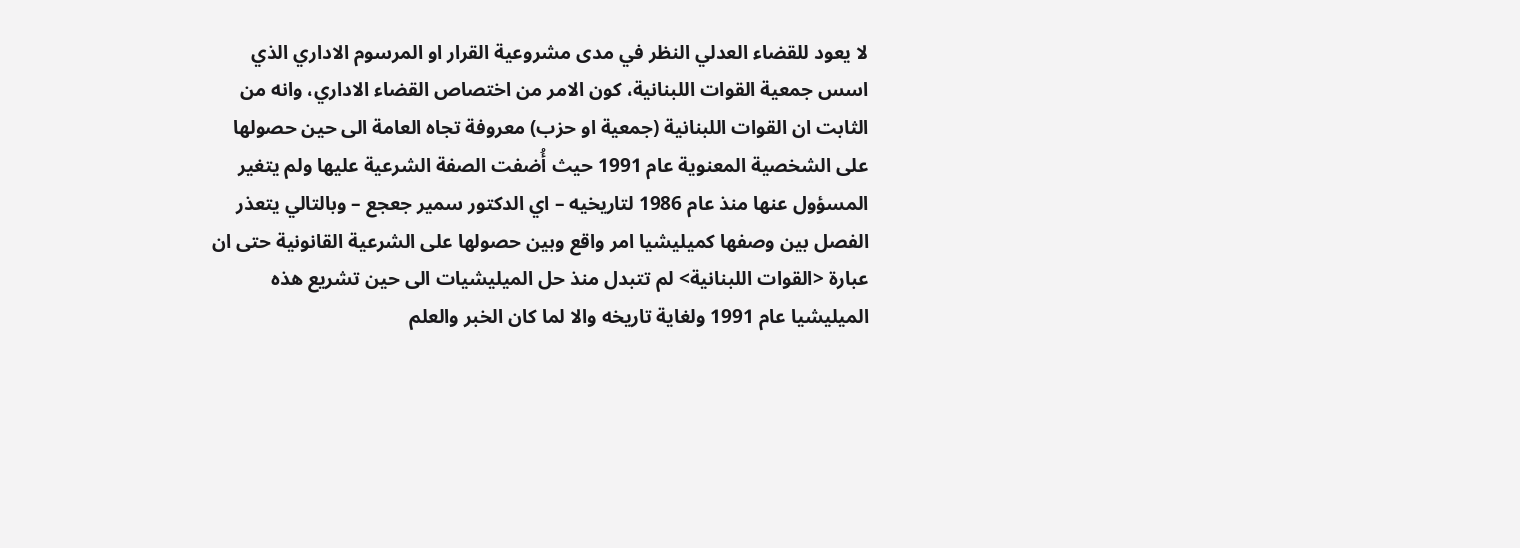لا يعود للقضاء العدلي النظر في مدى مشروعية القرار او المرسوم الاداري الذي اسس جمعية القوات اللبنانية، كون الامر من اختصاص القضاء الاداري، وانه من الثابت ان القوات اللبنانية (جمعية او حزب) معروفة تجاه العامة الى حين حصولها على الشخصية المعنوية عام 1991 حيث أُضفت الصفة الشرعية عليها ولم يتغير المسؤول عنها منذ عام 1986 لتاريخيه – اي الدكتور سمير جعجع – وبالتالي يتعذر الفصل بين وصفها كميليشيا امر واقع وبين حصولها على الشرعية القانونية حتى ان عبارة <القوات اللبنانية> لم تتبدل منذ حل الميليشيات الى حين تشريع هذه الميليشيا عام 1991 ولغاية تاريخه والا لما كان الخبر والعلم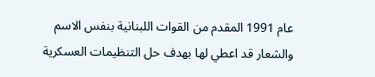عام 1991 المقدم من القوات اللبنانية بنفس الاسم والشعار قد اعطي لها بهدف حل التنظيمات العسكرية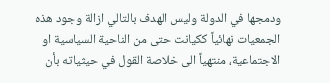ودمجها في الدولة وليس الهدف بالتالي ازالة وجود هذه الجمعيات نهائياً ككيانت حتى من الناحية السياسية او الاجتماعية، منتهياً الى خلاصة القول في حيثياته بأن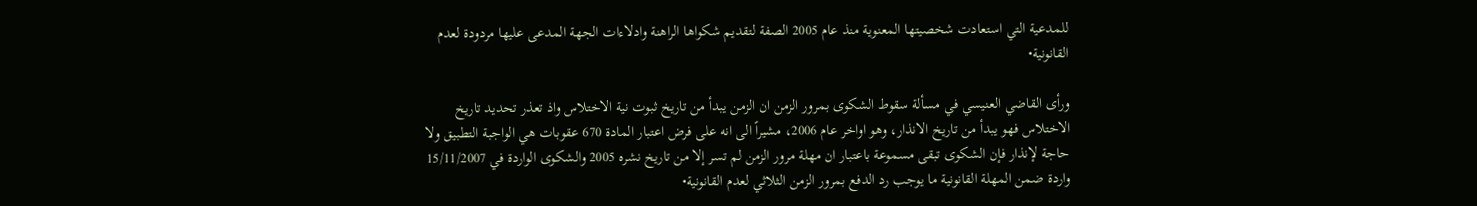للمدعية التي استعادت شخصيتها المعنوية منذ عام 2005 الصفة لتقديم شكواها الراهنة وادلاءات الجهة المدعى عليها مردودة لعدم القانونية•

ورأى القاضي العنيسي في مسألة سقوط الشكوى بمرور الزمن ان الزمن يبدأ من تاريخ ثبوت نية الاختلاس واذ تعذر تحديد تاريخ الاختلاس فهو يبدأ من تاريخ الانذار، وهو اواخر عام 2006، مشيراً الى انه على فرض اعتبار المادة 670 عقوبات هي الواجبة التطبيق ولا حاجة لإنذار فإن الشكوى تبقى مسموعة باعتبار ان مهلة مرور الزمن لم تسر إلا من تاريخ نشره 2005 والشكوى الواردة في 15/11/2007 واردة ضمن المهلة القانونية ما يوجب رد الدفع بمرور الزمن الثلاثي لعدم القانونية•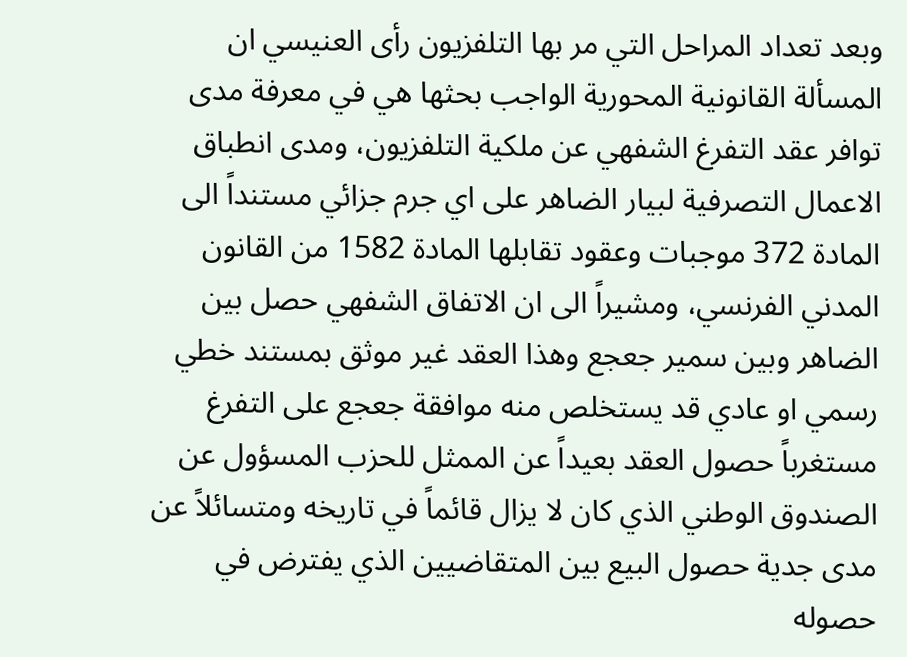وبعد تعداد المراحل التي مر بها التلفزيون رأى العنيسي ان المسألة القانونية المحورية الواجب بحثها هي في معرفة مدى توافر عقد التفرغ الشفهي عن ملكية التلفزيون، ومدى انطباق الاعمال التصرفية لبيار الضاهر على اي جرم جزائي مستنداً الى المادة 372 موجبات وعقود تقابلها المادة 1582 من القانون المدني الفرنسي، ومشيراً الى ان الاتفاق الشفهي حصل بين الضاهر وبين سمير جعجع وهذا العقد غير موثق بمستند خطي رسمي او عادي قد يستخلص منه موافقة جعجع على التفرغ مستغرباً حصول العقد بعيداً عن الممثل للحزب المسؤول عن الصندوق الوطني الذي كان لا يزال قائماً في تاريخه ومتسائلاً عن مدى جدية حصول البيع بين المتقاضيين الذي يفترض في حصوله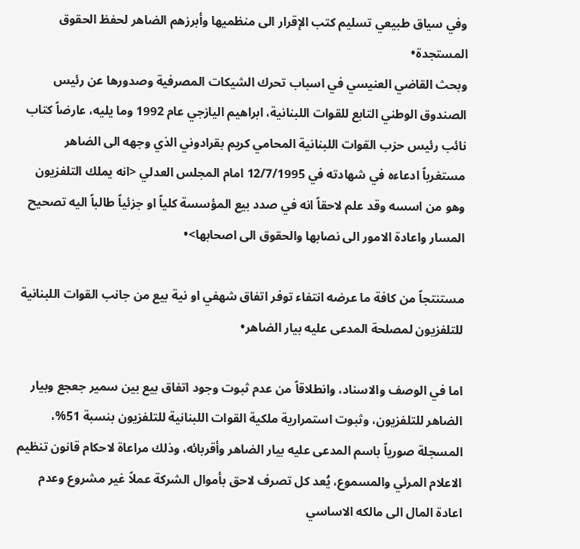وفي سياق طبيعي تسليم كتب الإقرار الى منظميها وأبرزهم الضاهر لحفظ الحقوق المستجدة•
وبحث القاضي العنيسي في اسباب تحرك الشيكات المصرفية وصدورها عن رئيس الصندوق الوطني التابع للقوات اللبنانية، ابراهيم اليازجي عام 1992 وما يليه، عارضاً كتاب نائب رئيس حزب القوات اللبنانية المحامي كريم بقرادوني الذي وجهه الى الضاهر مستغرباً ادعاءه في شهادته في 12/7/1995 امام المجلس العدلي <انه يملك التلفزيون وهو من اسسه وقد علم لاحقاً انه في صدد بيع المؤسسة كلياً او جزئياً طالباً اليه تصحيح المسار واعادة الامور الى نصابها والحقوق الى اصحابها>•

مستنتجاً من كافة ما عرضه انتفاء توفر اتفاق شهفي او نية بيع من جانب القوات اللبنانية للتلفزيون لمصلحة المدعى عليه بيار الضاهر•

اما في الوصف والاسناد، وانطلاقاً من عدم ثبوت وجود اتفاق بيع بين سمير جعجع وبيار الضاهر للتلفزيون، وثبوت استمرارية ملكية القوات اللبنانية للتلفزيون بنسبة 51%، المسجلة صورياً باسم المدعى عليه بيار الضاهر وأقربائه، وذلك مراعاة لاحكام قانون تنظيم الاعلام المرئي والمسموع، يُعد كل تصرف لاحق بأموال الشركة عملاً غير مشروع وعدم اعادة المال الى مالكه الاساسي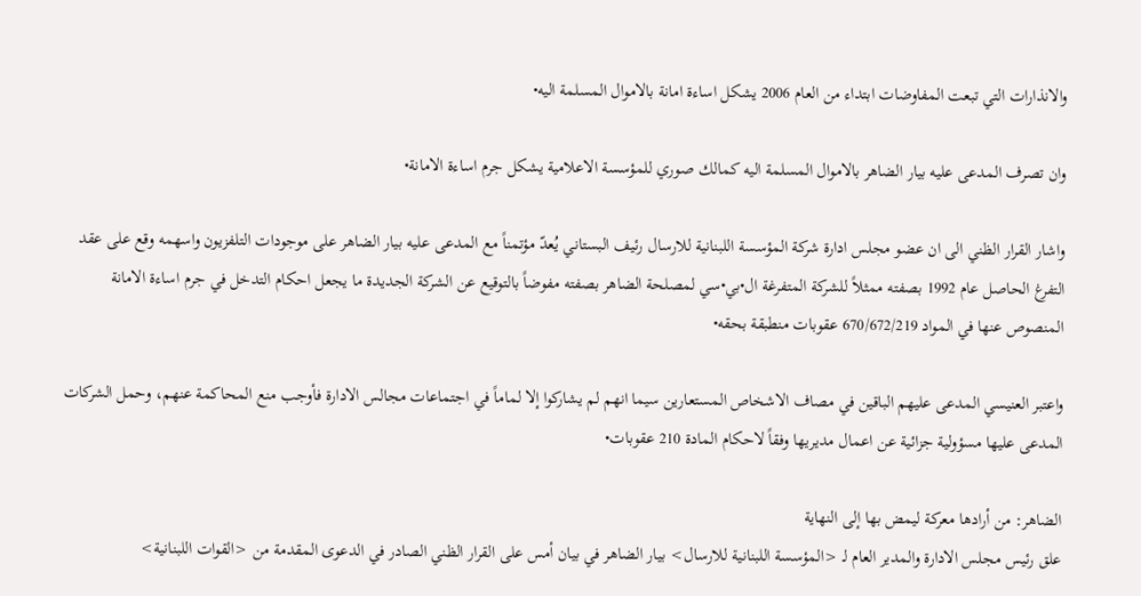والانذارات التي تبعت المفاوضات ابتداء من العام 2006 يشكل اساءة امانة بالاموال المسلمة اليه•

وان تصرف المدعى عليه بيار الضاهر بالاموال المسلمة اليه كمالك صوري للمؤسسة الاعلامية يشكل جرم اساءة الامانة•

واشار القرار الظني الى ان عضو مجلس ادارة شركة المؤسسة اللبنانية للارسال رئيف البستاني يُعدّ مؤتمناً مع المدعى عليه بيار الضاهر على موجودات التلفزيون واسهمه وقع على عقد التفرغ الحاصل عام 1992 بصفته ممثلاً للشركة المتفرغة ال•بي•سي لمصلحة الضاهر بصفته مفوضاً بالتوقيع عن الشركة الجديدة ما يجعل احكام التدخل في جرم اساءة الامانة المنصوص عنها في المواد 670/672/219 عقوبات منطبقة بحقه•

واعتبر العنيسي المدعى عليهم الباقين في مصاف الاشخاص المستعارين سيما انهم لم يشاركوا إلا لماماً في اجتماعات مجالس الادارة فأوجب منع المحاكمة عنهم، وحمل الشركات المدعى عليها مسؤولية جزائية عن اعمال مديريها وفقاً لاحكام المادة 210 عقوبات•

الضاهر: من أرادها معركة ليمض بها إلى النهاية
علق رئيس مجلس الادارة والمدير العام لـ <المؤسسة اللبنانية للارسال> بيار الضاهر في بيان أمس على القرار الظني الصادر في الدعوى المقدمة من <القوات اللبنانية>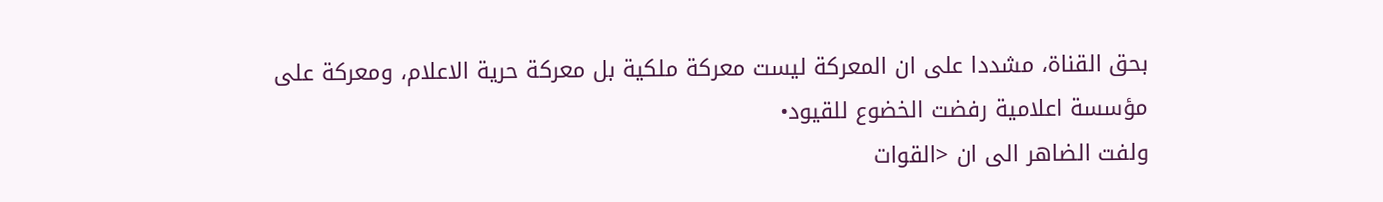بحق القناة، مشددا على ان المعركة ليست معركة ملكية بل معركة حرية الاعلام، ومعركة على مؤسسة اعلامية رفضت الخضوع للقيود•
ولفت الضاهر الى ان <القوات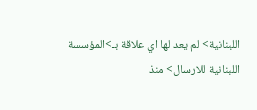اللبنانية> لم يعد لها اي علاقة بـ>المؤسسة اللبنانية للارسال> منذ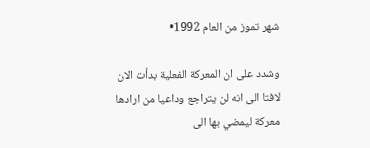شهر تموز من العام 1992•

وشدد على ان المعركة الفعلية بدأت الان لافتا الى انه لن يتراجع وداعيا من ارادها معركة ليمضي بها الى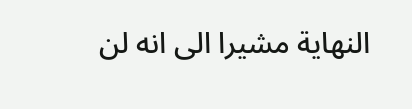النهاية مشيرا الى انه لن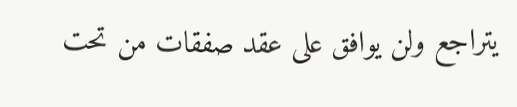يتراجع ولن يوافق على عقد صفقات من تحت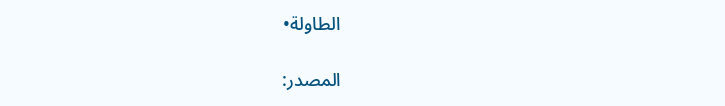الطاولة•

المصدر: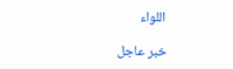اللواء

خبر عاجل